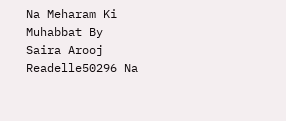Na Meharam Ki Muhabbat By Saira Arooj Readelle50296 Na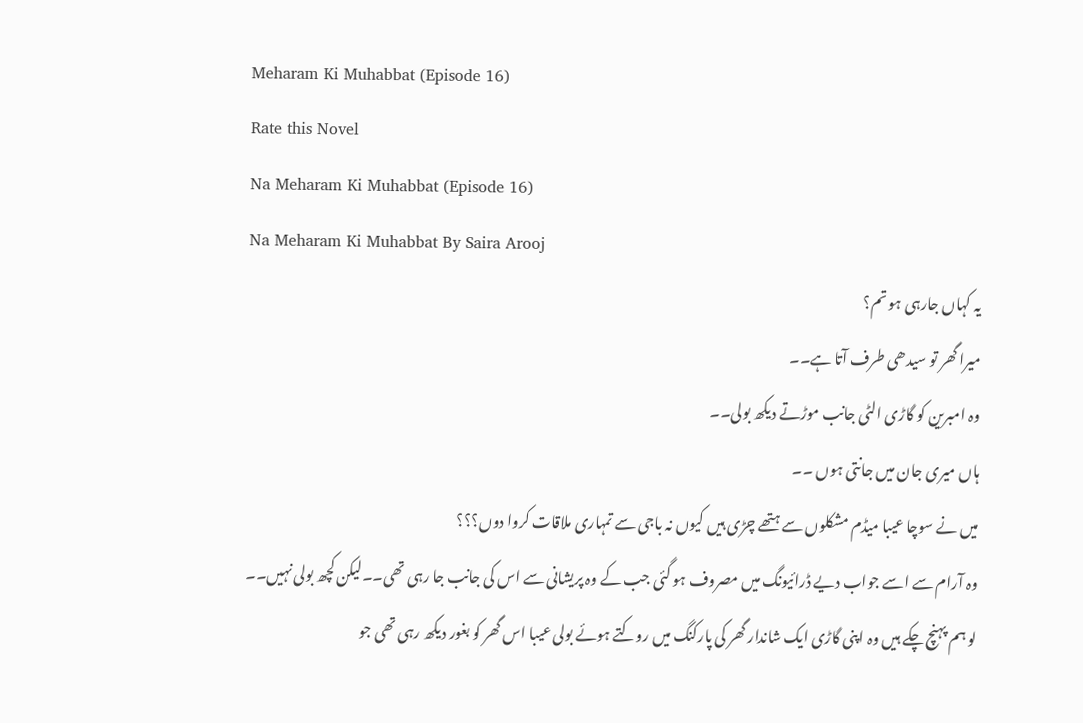Meharam Ki Muhabbat (Episode 16)
Rate this Novel
Na Meharam Ki Muhabbat (Episode 16)
Na Meharam Ki Muhabbat By Saira Arooj
یہ کہاں جارہی ہو تم؟
میرا گھر تو سیدھی طرف آتا ہے۔۔
وہ امبرین کو گاڑی الٹی جانب موڑتے دیکھ بولی۔۔
ہاں میری جان میں جانتی ہوں ۔۔
میں نے سوچا عیبا میڈم مشکلوں سے ہتھے چڑی ہیں کیوں نہ باجی سے تمہاری ملاقات کروا دوں؟؟؟
وہ آرام سے اسے جواب دیے ڈرائیونگ میں مصروف ہو گئی جب کے وہ پریشانی سے اس کی جانب جا رہی تھی۔۔لیکن کچھ بولی نہیں۔۔
لو ہم پہنچ چکے ہیں وہ اپنی گاڑی ایک شاندار گھر کی پارکنگ میں روکتے ہوئے بولی عیبا اس گھر کو بغور دیکھ رہی تھی جو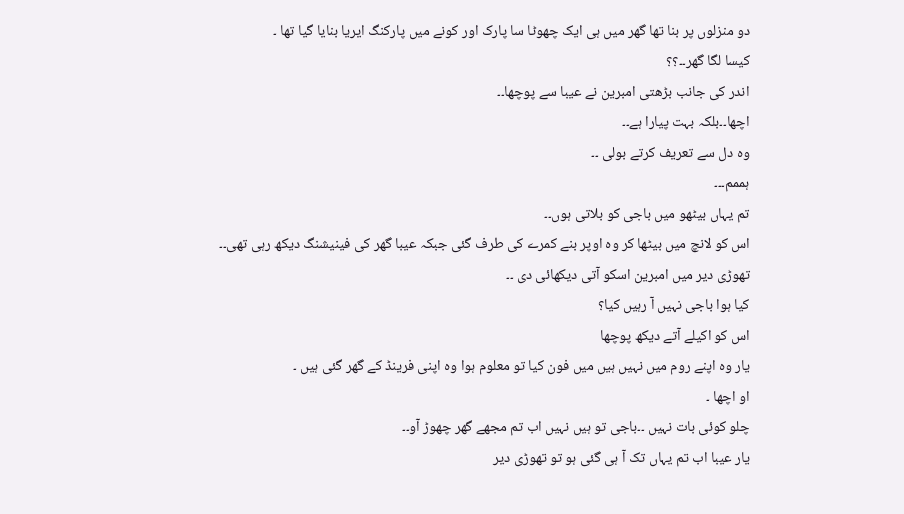دو منزلوں پر بنا تھا گھر میں ہی ایک چھوٹا سا پارک اور کونے میں پارکنگ ایریا بنایا گیا تھا ۔
کیسا لگا گھر۔۔؟؟
اندر کی جانب بڑھتی امبرین نے عیبا سے پوچھا۔۔
اچھا۔۔بلکہ بہت پیارا ہے۔۔
وہ دل سے تعریف کرتے بولی ۔۔
ہممم۔۔۔
تم یہاں بیٹھو میں باجی کو بلاتی ہوں۔۔
اس کو لانچ میں بیٹھا کر وہ اوپر بنے کمرے کی طرف گئی جبکہ عیبا گھر کی فینیشنگ دیکھ رہی تھی۔۔
تھوڑی دیر میں امبرین اسکو آتی دیکھائی دی ۔۔
کیا ہوا باجی نہیں آ رہیں کیا؟
اس کو اکیلے آتے دیکھ پوچھا
یار وہ اپنے روم میں نہیں ہیں میں فون کیا تو معلوم ہوا وہ اپنی فرینڈ کے گھر گئی ہیں ۔
او اچھا ۔
چلو کوئی بات نہیں ۔۔باجی تو ہیں نہیں اب تم مجھے گھر چھوڑ آو۔۔
یار عیبا اب تم یہاں تک آ ہی گئی ہو تو تھوڑی دیر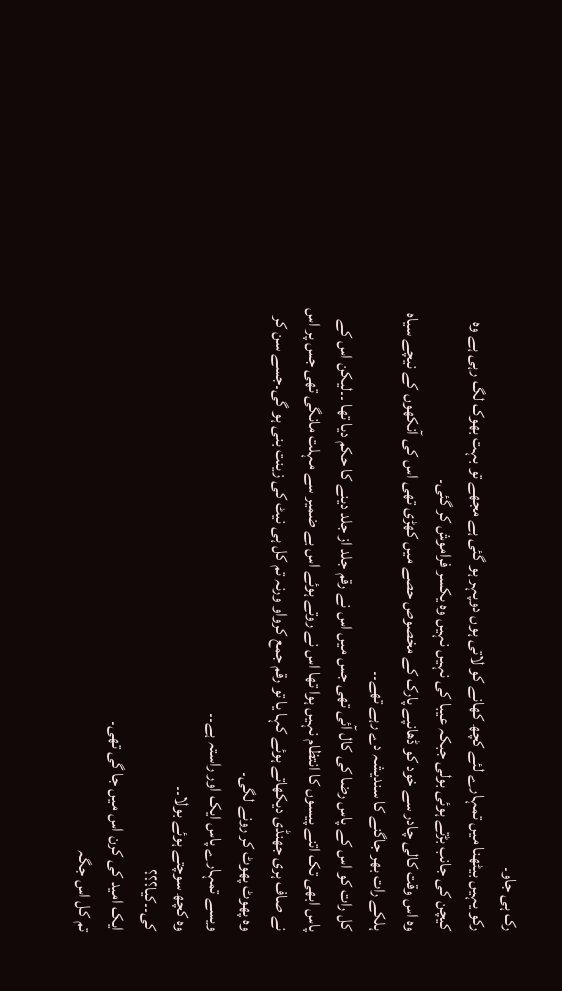رک ہی جاو۔
رکو یہیں بیٹھنا میں تمہارے لئے کچھ کھانے کو لاتی ہوں دوپہر ہو گئی ہے مجھے تو بہت بھوک لگ رہی ہے وہ کیچن کی جانب بڑتے ہوئی بولی جبکہ عیبا کی نہیں نہیں وہ یکسر فراموش کر گئی۔
وہ اس وقت کالی چادر سے خود کو ڈھانپے پارک کے مخصوص حصے میں کھڑی تھی اس کی آنکھوں کے نیچے سیاہ ہلکے رات بھر جاگنے کا سندیشہ دے رہے تھے۔۔
کل رات کو اس کے پاس رضا کی کال آئی تھی جس میں اس نے رقم جلد از جلد دینے کا حکم دیا تھا ۔۔لیکن اس کے پاس ابھی تک اتنے پیسوں کا انتظام نہیں ہوا تھا اس نے روتے ہوئے اس بے ضمیر سے مہلت مانگی تھی جس پر اس نے صاف ہری جھنڈی دیکھاتے ہوئے کہا یا تو رقم جمع کرواو ورنہ تم کل ہی نیٹ کی زینت بنی ہو گی۔جسے سن کر وہ پھوٹ پھوٹ کر رونے لگی۔
ویسے تمہارے پاس ایک اور راستہ ہے۔۔
وہ کچھ سوچتے ہوئے بولا۔۔
کی۔۔کیا؟؟؟
ایک امید کی کرن اس میں جا گی تھی۔
تم کل اس جگہ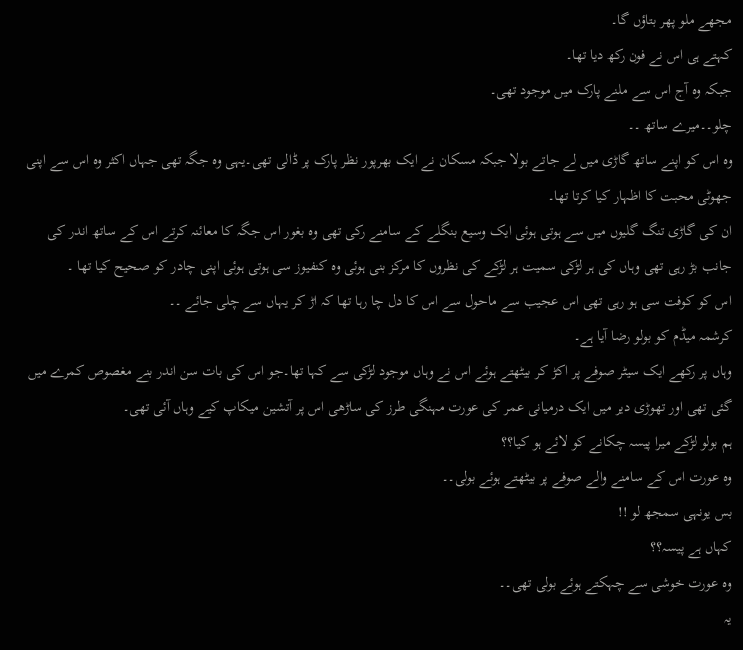مجھے ملو پھر بتاؤں گا۔
کہتے ہی اس نے فون رکھ دیا تھا۔
جبکہ وہ آج اس سے ملنے پارک میں موجود تھی۔
چلو۔۔میرے ساتھ ۔۔
وہ اس کو اپنے ساتھ گاڑی میں لے جاتے بولا جبکہ مسکان نے ایک بھرپور نظر پارک پر ڈالی تھی۔یہی وہ جگہ تھی جہاں اکثر وہ اس سے اپنی جھوٹی محبت کا اظہار کیا کرتا تھا۔
ان کی گاڑی تنگ گلیوں میں سے ہوتی ہوئی ایک وسیع بنگلے کے سامنے رکی تھی وہ بغور اس جگہ کا معائنہ کرتے اس کے ساتھ اندر کی جانب بڑ رہی تھی وہاں کی ہر لڑکی سمیت ہر لڑکے کی نظروں کا مرکز بنی ہوئی وہ کنفیوز سی ہوتی ہوئی اپنی چادر کو صحیح کیا تھا ۔
اس کو کوفت سی ہو رہی تھی اس عجیب سے ماحول سے اس کا دل چا رہا تھا کہ اڑ کر یہاں سے چلی جائے ۔۔
کرشمہ میڈم کو بولو رضا آیا ہے۔
وہاں پر رکھے ایک سیٹر صوفے پر اکڑ کر بیٹھتے ہوئے اس نے وہاں موجود لڑکی سے کہا تھا۔جو اس کی بات سن اندر بنے مغصوص کمرے میں گئی تھی اور تھوڑی دیر میں ایک درمیانی عمر کی عورت مہنگی طرز کی ساڑھی اس پر آتشین میکاپ کیے وہاں آئی تھی۔
ہم بولو لڑکے میرا پیسہ چکانے کو لائے ہو کیا؟؟
وہ عورت اس کے سامنے والے صوفے پر بیٹھتے ہوئے بولی۔۔
بس یونہی سمجھ لو !!
کہاں ہے پیسہ؟؟
وہ عورت خوشی سے چہکتے ہوئے بولی تھی۔۔
یہ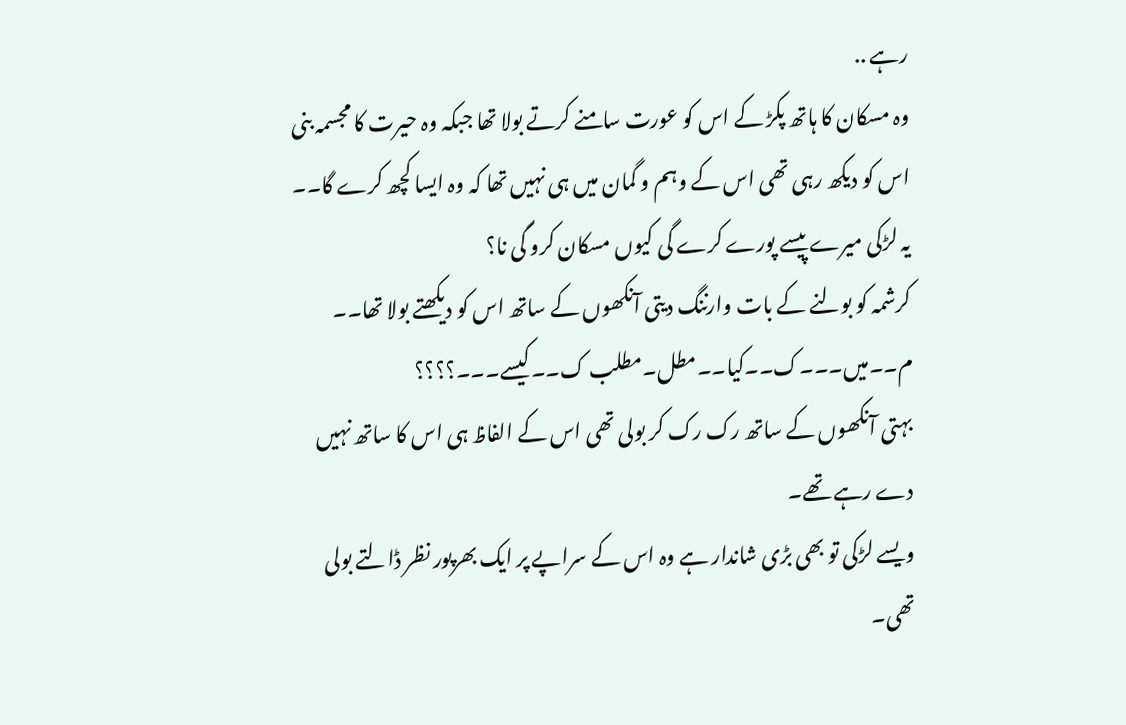رہے ..
وہ مسکان کا ہاتھ پکڑ کے اس کو عورت سامنے کرتے بولا تھا جبکہ وہ حیرت کا مجسمہ بنی اس کو دیکھ رہی تھی اس کے وہم و گمان میں ہی نہیں تھا کہ وہ ایسا کچھ کرے گا۔۔
یہ لڑکی میرے پیسے پورے کرے گی کیوں مسکان کرو گی نا؟
کرشمہ کو بولنے کے بات وارننگ دیتی آنکھوں کے ساتھ اس کو دیکھتے بولا تھا۔۔
م۔۔میں۔۔۔ک۔۔کیا۔۔مطل۔مطلب ک۔۔کیسے۔۔۔؟؟؟؟
بہتی آنکھوں کے ساتھ رک رک کر بولی تھی اس کے الفاظ ہی اس کا ساتھ نہیں دے رہے تھے۔
ویسے لڑکی تو بھی بڑی شاندار ہے وہ اس کے سراپے پر ایک بھرپور نظر ڈالتے بولی تھی۔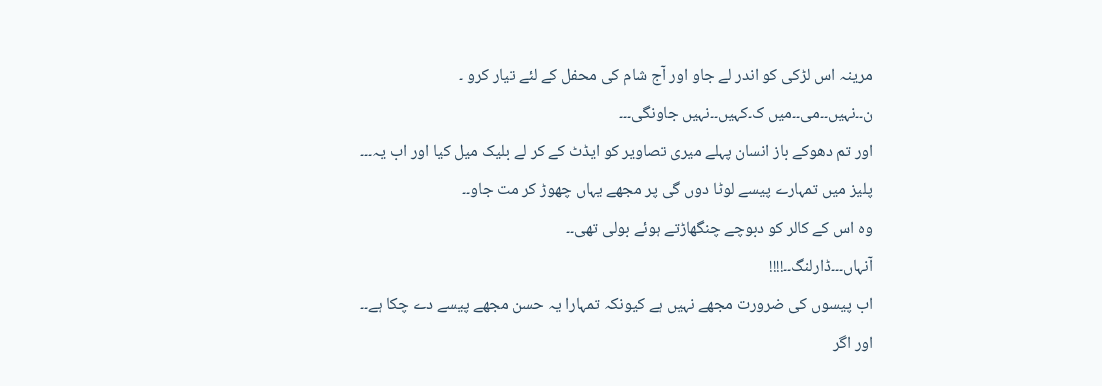مرینہ اس لڑکی کو اندر لے جاو اور آج شام کی محفل کے لئے تیار کرو ۔
ن۔۔نہیں۔۔می۔۔میں ک۔کہیں۔۔نہیں جاونگی۔۔۔
اور تم دھوکے باز انسان پہلے میری تصاویر کو ایڈٹ کے کر لے بلیک میل کیا اور اب یہ۔۔۔
پلیز میں تمہارے پیسے لوٹا دوں گی پر مجھے یہاں چھوڑ کر مت جاو۔۔
وہ اس کے کالر کو دبوچے چنگھاڑتے ہوئے بولی تھی۔۔
آنہاں۔۔۔ڈارلنگ۔۔!!!!
اب پیسوں کی ضرورت مجھے نہیں ہے کیونکہ تمہارا یہ حسن مجھے پیسے دے چکا ہے۔۔
اور اگر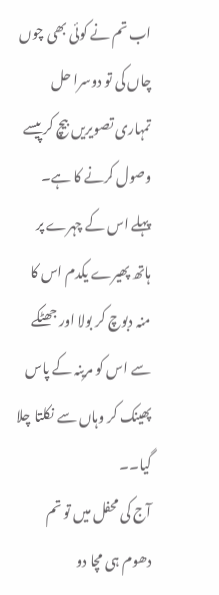اب تم نے کوئی بھی چوں چاں کی تو دوسرا حل تمہاری تصویریں بیچ کر پیسے وصول کرنے کا ہے۔
پہلے اس کے چہرے پر ہاتھ پھیرے یکدم اس کا منہ دبوچ کر بولا اور جھٹکے سے اس کو مرینہ کے پاس پھینک کر وہاں سے نکلتا چلا گیا۔۔
آج کی محفل میں تو تم دھوم ہی مچا دو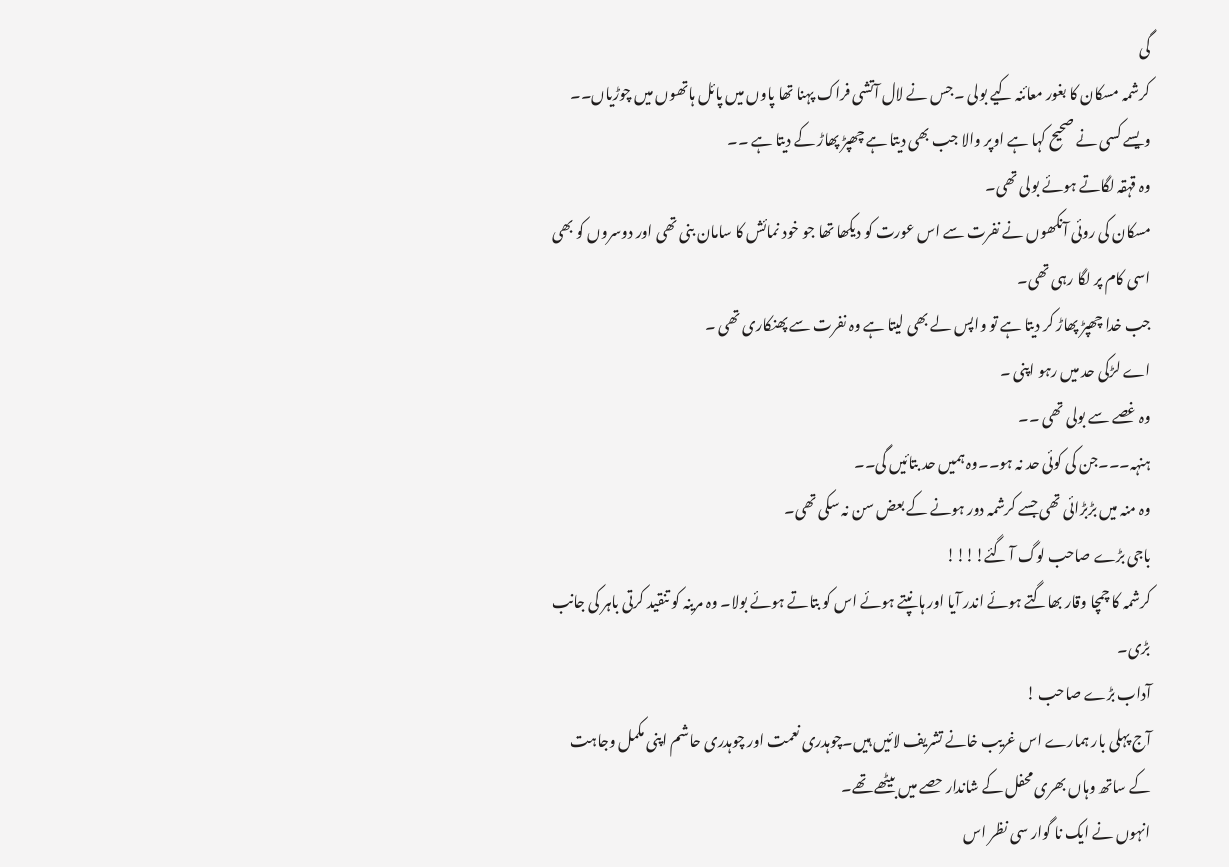گی
کرشمہ مسکان کا بغور معائنہ کیے بولی ۔جس نے لال آتشی فراک پہنا تھا پاوں میں پائل ہاتھوں میں چوڑیاں۔۔
ویسے کسی نے صحیح کہا ہے اوپر والا جب بھی دیتا ہے چھپڑ پھاڑ کے دیتا ہے ۔۔
وہ قہقہ لگاتے ہوئے بولی تھی۔
مسکان کی روئی آنکھوں نے نفرت سے اس عورت کو دیکھا تھا جو خود نمائش کا سامان بنی تھی اور دوسروں کو بھی اسی کام پر لگا رہی تھی۔
جب خدا چھپڑ پھاڑ کر دیتا ہے تو واپس لے بھی لیتا ہے وہ نفرت سے پھنکاری تھی ۔
اے لڑکی حد میں رہو اپنی ۔
وہ غصے سے بولی تھی ۔۔
ہنہہ۔۔۔جن کی کوئی حد نہ ہو۔۔وہ ہمیں حد بتائیں گی۔۔
وہ منہ میں بڑبڑائی تھی جسے کرشمہ دور ہونے کے بعض سن نہ سکی تھی۔
باجی بڑے صاحب لوگ آ گئے!!!!
کرشمہ کا چمچا وقار بھاگتے ہوئے اندر آیا اور ہانپتے ہوئے اس کو بتاتے ہوئے بولا۔ وہ مرینہ کو تنقید کرتی باہر کی جانب بڑی۔
آداب بڑے صاحب !
آج پہلی بار ہمارے اس غریب خانے تشریف لائیں ہیں۔چوہدری نعمت اور چوہدری حاشم اپنی مکمل وجاہت کے ساتھ وہاں بھری محفل کے شاندار حصے میں بیٹھے تھے۔
انہوں نے ایک نا گوار سی نظر اس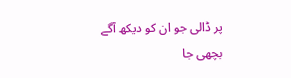پر ڈالی جو ان کو دیکھ آگے بچھی جا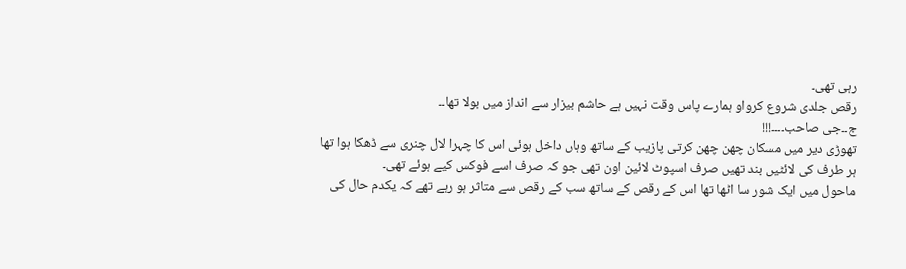رہی تھی۔
رقص جلدی شروع کرواو ہمارے پاس وقت نہیں ہے حاشم بیزار سے انداز میں بولا تھا۔۔
ج۔۔جی صاحب۔۔۔۔!!!
تھوڑی دیر میں مسکان چھن چھن کرتی پازیب کے ساتھ وہاں داخل ہوئی اس کا چہرا لال چنری سے ڈھکا ہوا تھا ہر طرف کی لائٹیں بند تھیں صرف اسپوٹ لائین اون تھی جو کہ صرف اسے فوکس کیے ہوئے تھی۔
ماحول میں ایک شور سا اٹھا تھا اس کے رقص کے ساتھ سب کے رقص سے متاثر ہو رہے تھے کہ یکدم حال کی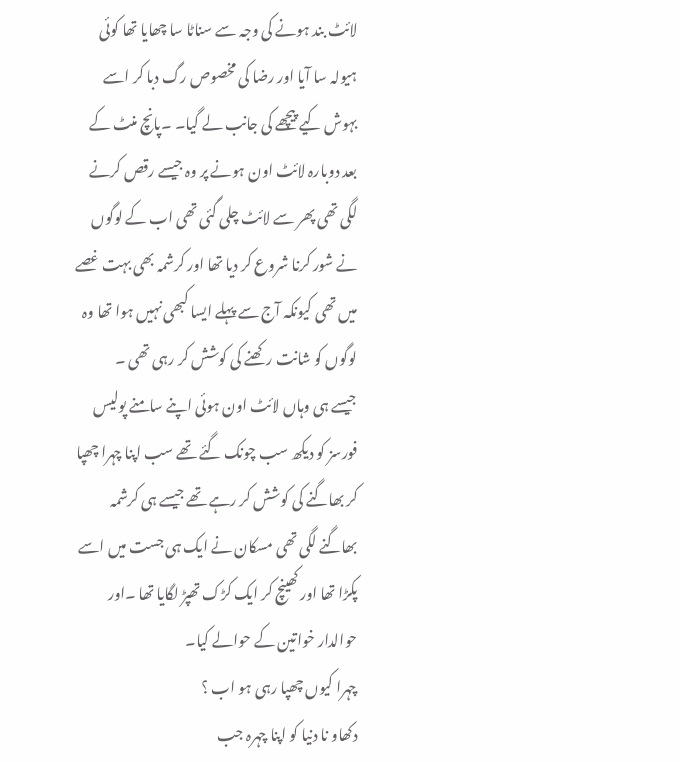لائٹ بند ہونے کی وجہ سے سناٹا سا چھایا تھا کوئی ہیولہ سا آیا اور رضا کی مخصوص رگ دبا کر اسے بہوش کیے پیچھے کی جانب لے گیا۔ ۔پانچ منٹ کے بعد دوبارہ لائٹ اون ہونے پر وہ جیسے رقص کرنے لگی تھی پھر سے لائٹ چلی گئی تھی اب کے لوگوں نے شور کرنا شروع کر دیا تھا اور کرشمہ بھی بہت غصے میں تھی کیونکہ آج سے پہلے ایسا کبھی نہیں ہوا تھا وہ لوگوں کو شانت رکھنے کی کوشش کر رہی تھی ۔
جیسے ہی وہاں لائٹ اون ہوئی اپنے سامنے پولیس فورسز کو دیکھ سب چونک گئے تھے سب اپنا چہرا چھپا کر بھاگنے کی کوشش کر رہے تھے جیسے ہی کرشمہ بھاگنے لگی تھی مسکان نے ایک ہی جست میں اسے پکڑا تھا اور کھینچ کر ایک کڑک تھپڑ لگایا تھا ۔اور حوالدار خواتین کے حوالے کیا۔
چہرا کیوں چھپا رہی ہو اب ؟
دکھاو نا دنیا کو اپنا چہرہ جب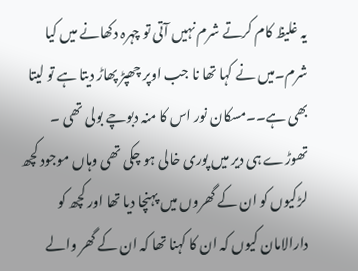یہ غلیظ کام کرتے شرم نہیں آتی تو چہرہ دکھانے میں کیا شرم۔میں نے کہا تھا نا جب اوپر چھپڑ پھاڑ دیتا ہے تو لیتا بھی ہے۔۔مسکان نور اس کا منہ دبوچے بولی تھی ۔
تھوڑے ہی دیر میں پوری خالی ہو چکی تھی وہاں موجود کچھ لڑکیوں کو ان کے گھروں میں پہنچا دیا تھا اور کچھ کو دارالامان کیوں کہ ان کا کہنا تھا کہ ان کے گھر والے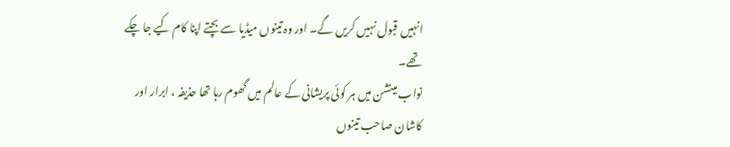انہیں قبول نہیں کریں گے۔ اور وہ تینوں میڈیا سے بچتے اپنا کام کیے جا چکے تھے۔
نواب مینشن میں ہر کوئی پریشانی کے عالم میں گھوم رہا تھا حذیفہ ، ابرار اور کاشان صاحب تینوں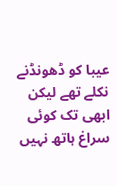عیبا کو ڈھونڈنے نکلے تھے لیکن ابھی تک کوئی سراغ ہاتھ نہیں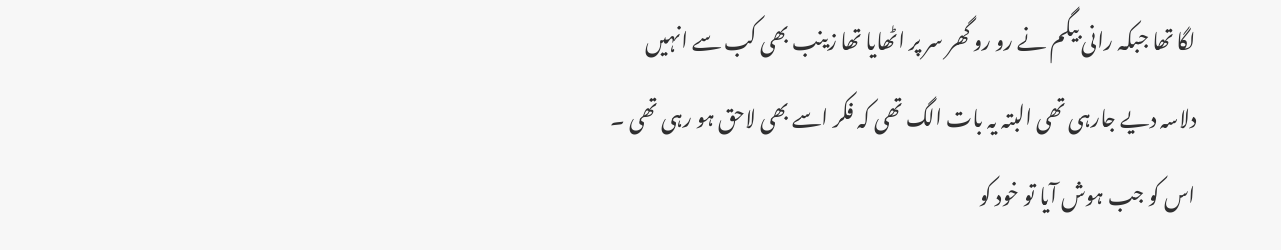لگا تھا جبکہ رانی بیگم نے رو رو گھر سر پر اٹھایا تھا زینب بھی کب سے انہیں دلاسہ دیے جارہی تھی البتہ یہ بات الگ تھی کہ فکر اسے بھی لاحق ہو رہی تھی ۔
اس کو جب ہوش آیا تو خود کو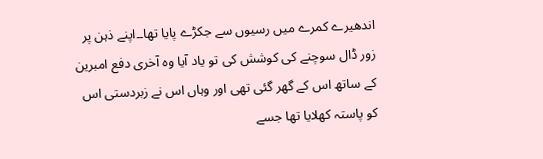اندھیرے کمرے میں رسیوں سے جکڑے پایا تھا۔۔اپنے ذہن پر زور ڈال سوچنے کی کوشش کی تو یاد آیا وہ آخری دفع امبرین کے ساتھ اس کے گھر گئی تھی اور وہاں اس نے زبردستی اس کو پاستہ کھلایا تھا جسے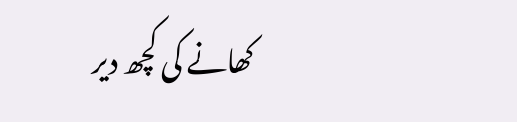کھانے کی کچھ دیر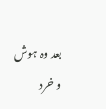بعد وہ ہوش و خرد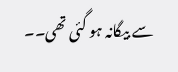سے بیگانہ ہو گئی تھی۔۔